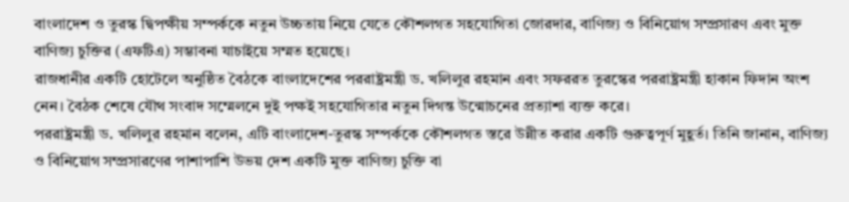বাংলাদেশ ও তুরস্ক দ্বিপক্ষীয় সম্পর্ককে নতুন উচ্চতায় নিয়ে যেতে কৌশলগত সহযোগিতা জোরদার, বাণিজ্য ও বিনিয়োগ সম্প্রসারণ এবং মুক্ত বাণিজ্য চুক্তির (এফটিএ) সম্ভাবনা যাচাইয়ে সম্মত হয়েছে।
রাজধানীর একটি হোটেলে অনুষ্ঠিত বৈঠকে বাংলাদেশের পররাষ্ট্রমন্ত্রী ড. খলিলুর রহমান এবং সফররত তুরস্কের পররাষ্ট্রমন্ত্রী হাকান ফিদান অংশ নেন। বৈঠক শেষে যৌথ সংবাদ সম্মেলনে দুই পক্ষই সহযোগিতার নতুন দিগন্ত উন্মোচনের প্রত্যাশা ব্যক্ত করে।
পররাষ্ট্রমন্ত্রী ড. খলিলুর রহমান বলেন, এটি বাংলাদেশ-তুরস্ক সম্পর্ককে কৌশলগত স্তরে উন্নীত করার একটি গুরুত্বপূর্ণ মুহূর্ত। তিনি জানান, বাণিজ্য ও বিনিয়োগ সম্প্রসারণের পাশাপাশি উভয় দেশ একটি মুক্ত বাণিজ্য চুক্তি বা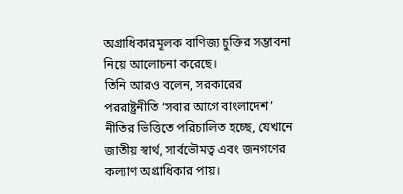অগ্রাধিকারমূলক বাণিজ্য চুক্তির সম্ভাবনা নিয়ে আলোচনা করেছে।
তিনি আরও বলেন, সরকারের পররাষ্ট্রনীতি ‘সবার আগে বাংলাদেশ’ নীতির ভিত্তিতে পরিচালিত হচ্ছে, যেখানে জাতীয় স্বার্থ, সার্বভৌমত্ব এবং জনগণের কল্যাণ অগ্রাধিকার পায়।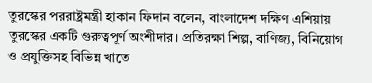তুরস্কের পররাষ্ট্রমন্ত্রী হাকান ফিদান বলেন, বাংলাদেশ দক্ষিণ এশিয়ায় তুরস্কের একটি গুরুত্বপূর্ণ অংশীদার। প্রতিরক্ষা শিল্প, বাণিজ্য, বিনিয়োগ ও প্রযুক্তিসহ বিভিন্ন খাতে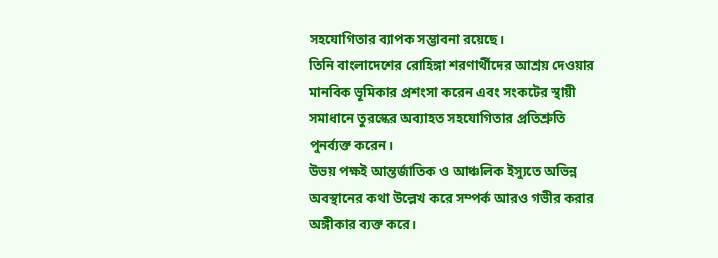সহযোগিতার ব্যাপক সম্ভাবনা রয়েছে।
তিনি বাংলাদেশের রোহিঙ্গা শরণার্থীদের আশ্রয় দেওয়ার মানবিক ভূমিকার প্রশংসা করেন এবং সংকটের স্থায়ী সমাধানে তুরস্কের অব্যাহত সহযোগিতার প্রতিশ্রুতি পুনর্ব্যক্ত করেন।
উভয় পক্ষই আন্তর্জাতিক ও আঞ্চলিক ইস্যুতে অভিন্ন অবস্থানের কথা উল্লেখ করে সম্পর্ক আরও গভীর করার অঙ্গীকার ব্যক্ত করে।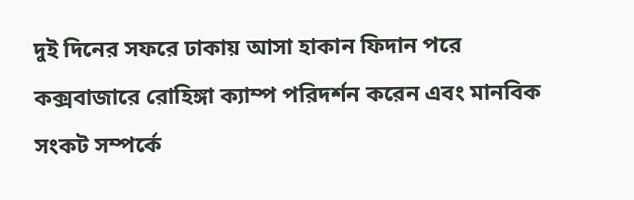দুই দিনের সফরে ঢাকায় আসা হাকান ফিদান পরে কক্সবাজারে রোহিঙ্গা ক্যাম্প পরিদর্শন করেন এবং মানবিক সংকট সম্পর্কে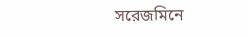সরেজমিনে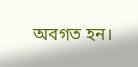অবগত হন।